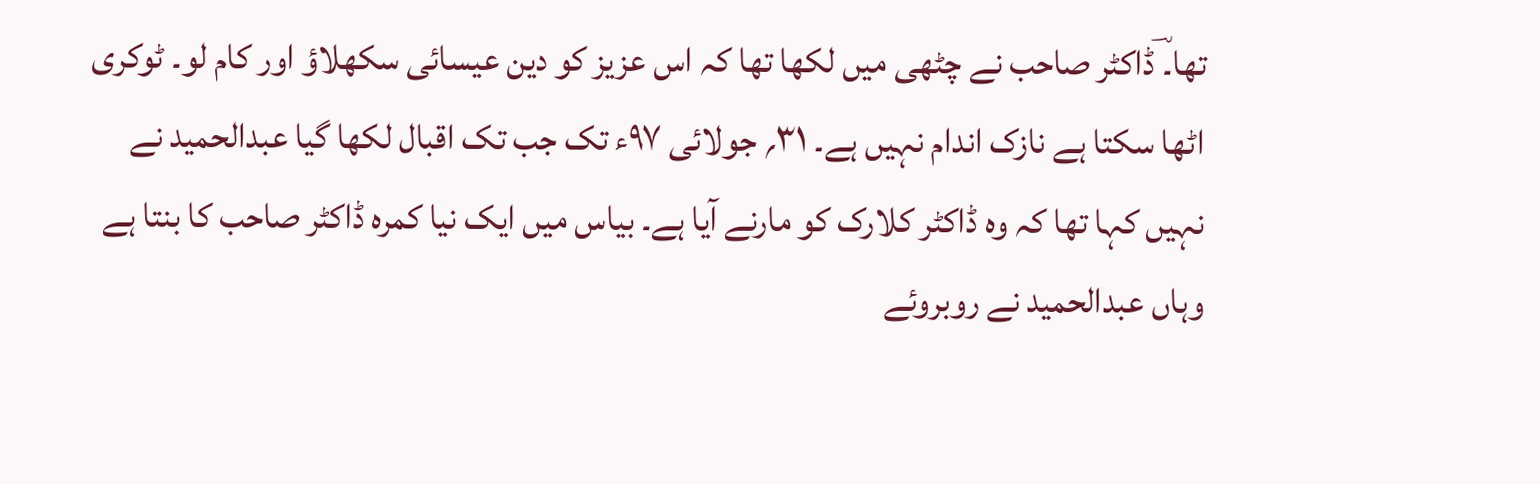تھا۔ؔ ڈاکٹر صاحب نے چٹھی میں لکھا تھا کہ اس عزیز کو دین عیسائی سکھلاؤ اور کام لو۔ ٹوکری اٹھا سکتا ہے نازک اندام نہیں ہے۔ ۳۱؍ جولائی ۹۷ء تک جب تک اقبال لکھا گیا عبدالحمید نے نہیں کہا تھا کہ وہ ڈاکٹر کلارک کو مارنے آیا ہے۔ بیاس میں ایک نیا کمرہ ڈاکٹر صاحب کا بنتا ہے وہاں عبدالحمید نے روبروئے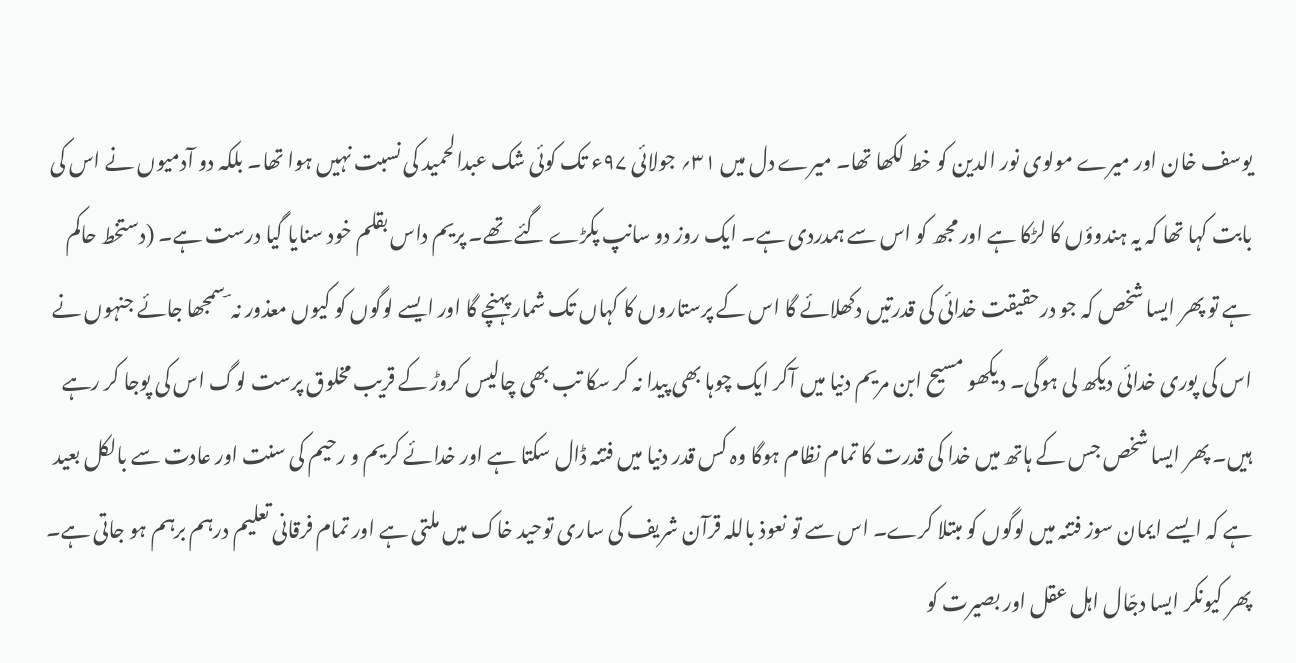یوسف خان اور میرے مولوی نور الدین کو خط لکھا تھا۔ میرے دل میں ۳۱؍ جولائی ۹۷ء تک کوئی شک عبدالحمید کی نسبت نہیں ہوا تھا۔ بلکہ دو آدمیوں نے اس کی بابت کہا تھا کہ یہ ہندوؤں کا لڑکا ہے اور مجھ کو اس سے ہمدردی ہے۔ ایک روز دو سانپ پکڑے گئے تھے۔ پریم داس بقلم خود سنایا گیا درست ہے۔ (دستخط حاکم
ہے تو پھر ایسا شخص کہ جو درحقیقت خدائی کی قدرتیں دکھلائے گا اس کے پرستاروں کا کہاں تک شمار پہنچے گا اور ایسے لوگوں کو کیوں معذور نہ ؔ سمجھا جائے جنہوں نے اس کی پوری خدائی دیکھ لی ہوگی۔ دیکھو مسیح ابن مریم دنیا میں آکر ایک چوہا بھی پیدا نہ کر سکا تب بھی چالیس کروڑ کے قریب مخلوق پرست لوگ اس کی پوجا کر رہے ہیں۔ پھر ایسا شخص جس کے ہاتھ میں خدا کی قدرت کا تمام نظام ہوگا وہ کس قدر دنیا میں فتنہ ڈال سکتا ہے اور خدائے کریم و رحیم کی سنت اور عادت سے بالکل بعید ہے کہ ایسے ایمان سوز فتنہ میں لوگوں کو مبتلا کرے۔ اس سے تو نعوذ باللہ قرآن شریف کی ساری توحید خاک میں ملتی ہے اور تمام فرقانی تعلیم درہم برہم ہو جاتی ہے۔ پھر کیونکر ایسا دجّال اہل عقل اور بصیرت کو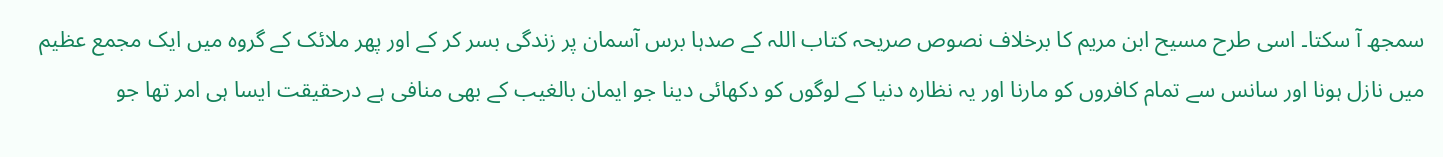سمجھ آ سکتا۔ اسی طرح مسیح ابن مریم کا برخلاف نصوص صریحہ کتاب اللہ کے صدہا برس آسمان پر زندگی بسر کر کے اور پھر ملائک کے گروہ میں ایک مجمع عظیم میں نازل ہونا اور سانس سے تمام کافروں کو مارنا اور یہ نظارہ دنیا کے لوگوں کو دکھائی دینا جو ایمان بالغیب کے بھی منافی ہے درحقیقت ایسا ہی امر تھا جو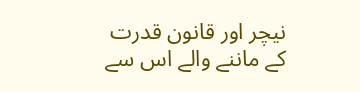نیچر اور قانون قدرت کے ماننے والے اس سے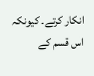انکار کرتے۔ کیونکہ اس قسم کے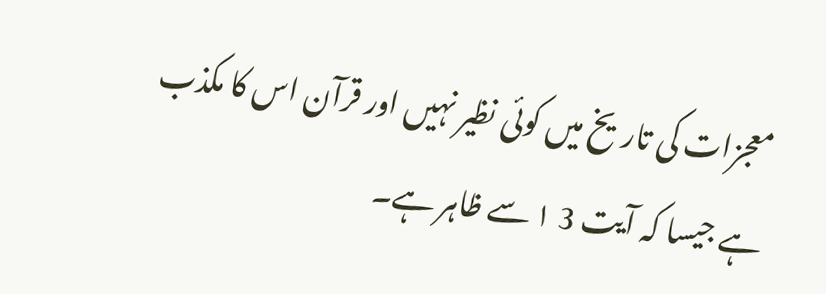معجزات کی تاریخ میں کوئی نظیر نہیں اور قرآن اس کا مکذب ہے جیسا کہ آیت 3 ۱ سے ظاہر ہے۔